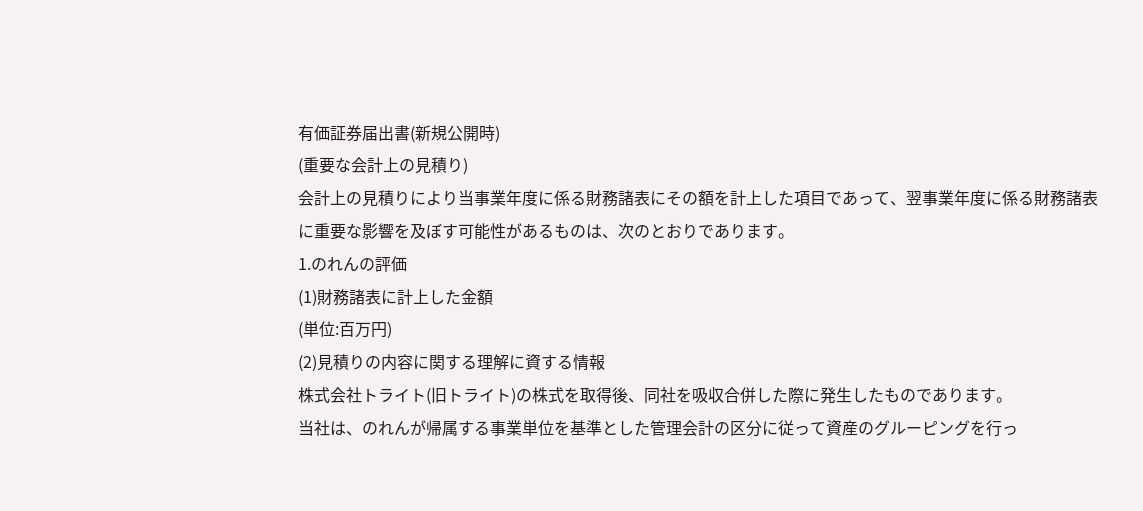有価証券届出書(新規公開時)
(重要な会計上の見積り)
会計上の見積りにより当事業年度に係る財務諸表にその額を計上した項目であって、翌事業年度に係る財務諸表に重要な影響を及ぼす可能性があるものは、次のとおりであります。
1.のれんの評価
(1)財務諸表に計上した金額
(単位:百万円)
(2)見積りの内容に関する理解に資する情報
株式会社トライト(旧トライト)の株式を取得後、同社を吸収合併した際に発生したものであります。
当社は、のれんが帰属する事業単位を基準とした管理会計の区分に従って資産のグルーピングを行っ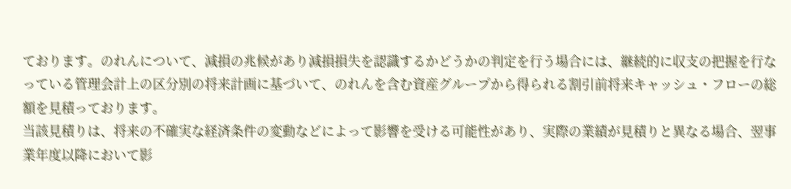ております。のれんについて、減損の兆候があり減損損失を認識するかどうかの判定を行う場合には、継続的に収支の把握を行なっている管理会計上の区分別の将来計画に基づいて、のれんを含む資産グループから得られる割引前将来キャッシュ・フローの総額を見積っております。
当該見積りは、将来の不確実な経済条件の変動などによって影響を受ける可能性があり、実際の業績が見積りと異なる場合、翌事業年度以降において影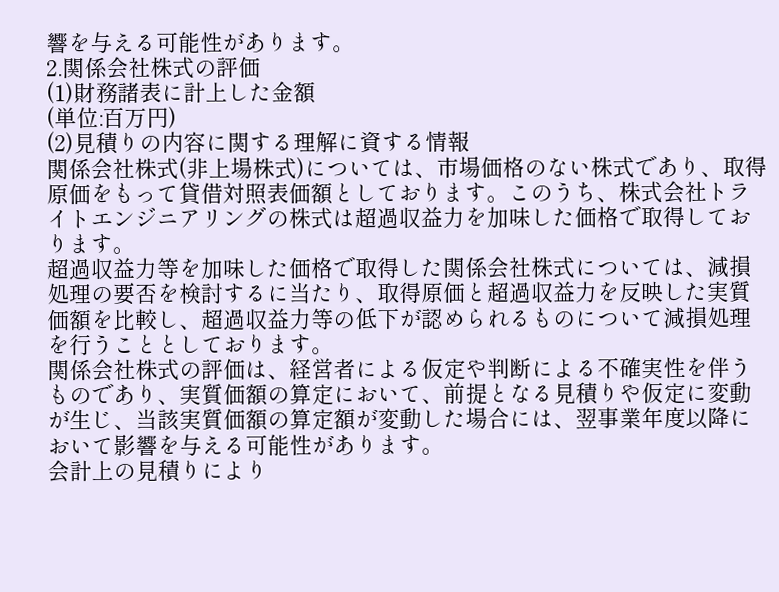響を与える可能性があります。
2.関係会社株式の評価
(1)財務諸表に計上した金額
(単位:百万円)
(2)見積りの内容に関する理解に資する情報
関係会社株式(非上場株式)については、市場価格のない株式であり、取得原価をもって貸借対照表価額としております。このうち、株式会社トライトエンジニアリングの株式は超過収益力を加味した価格で取得しております。
超過収益力等を加味した価格で取得した関係会社株式については、減損処理の要否を検討するに当たり、取得原価と超過収益力を反映した実質価額を比較し、超過収益力等の低下が認められるものについて減損処理を行うこととしております。
関係会社株式の評価は、経営者による仮定や判断による不確実性を伴うものであり、実質価額の算定において、前提となる見積りや仮定に変動が生じ、当該実質価額の算定額が変動した場合には、翌事業年度以降において影響を与える可能性があります。
会計上の見積りにより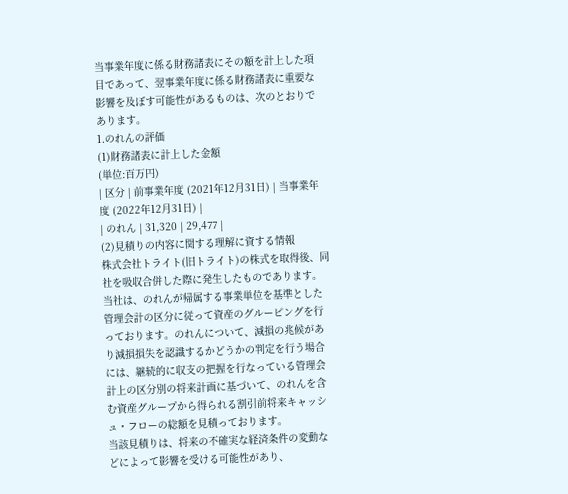当事業年度に係る財務諸表にその額を計上した項目であって、翌事業年度に係る財務諸表に重要な影響を及ぼす可能性があるものは、次のとおりであります。
1.のれんの評価
(1)財務諸表に計上した金額
(単位:百万円)
| 区分 | 前事業年度 (2021年12月31日) | 当事業年度 (2022年12月31日) |
| のれん | 31,320 | 29,477 |
(2)見積りの内容に関する理解に資する情報
株式会社トライト(旧トライト)の株式を取得後、同社を吸収合併した際に発生したものであります。
当社は、のれんが帰属する事業単位を基準とした管理会計の区分に従って資産のグルーピングを行っております。のれんについて、減損の兆候があり減損損失を認識するかどうかの判定を行う場合には、継続的に収支の把握を行なっている管理会計上の区分別の将来計画に基づいて、のれんを含む資産グループから得られる割引前将来キャッシュ・フローの総額を見積っております。
当該見積りは、将来の不確実な経済条件の変動などによって影響を受ける可能性があり、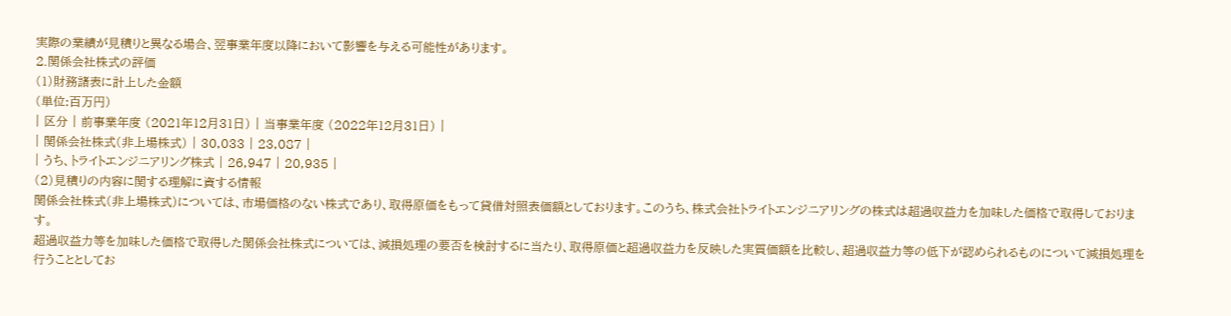実際の業績が見積りと異なる場合、翌事業年度以降において影響を与える可能性があります。
2.関係会社株式の評価
(1)財務諸表に計上した金額
(単位:百万円)
| 区分 | 前事業年度 (2021年12月31日) | 当事業年度 (2022年12月31日) |
| 関係会社株式(非上場株式) | 30,033 | 23,087 |
| うち、トライトエンジニアリング株式 | 26,947 | 20,935 |
(2)見積りの内容に関する理解に資する情報
関係会社株式(非上場株式)については、市場価格のない株式であり、取得原価をもって貸借対照表価額としております。このうち、株式会社トライトエンジニアリングの株式は超過収益力を加味した価格で取得しております。
超過収益力等を加味した価格で取得した関係会社株式については、減損処理の要否を検討するに当たり、取得原価と超過収益力を反映した実質価額を比較し、超過収益力等の低下が認められるものについて減損処理を行うこととしてお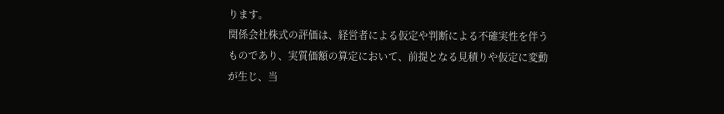ります。
関係会社株式の評価は、経営者による仮定や判断による不確実性を伴うものであり、実質価額の算定において、前提となる見積りや仮定に変動が生じ、当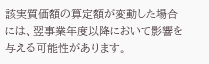該実質価額の算定額が変動した場合には、翌事業年度以降において影響を与える可能性があります。